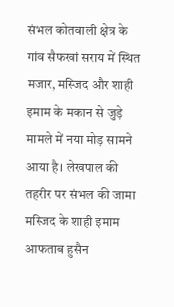संभल कोतवाली क्षेत्र के गांव सैफखां सराय में स्थित मजार, मस्जिद और शाही इमाम के मकान से जुड़े मामले में नया मोड़ सामने आया है। लेखपाल की तहरीर पर संभल की जामा मस्जिद के शाही इमाम आफताब हुसैन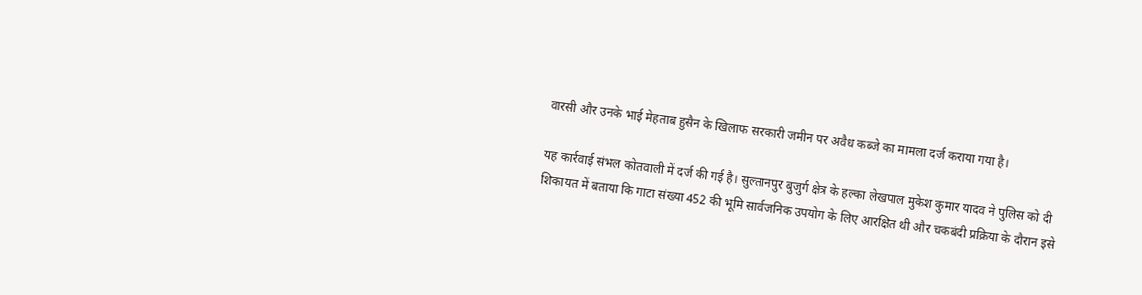वारसी और उनके भाई मेहताब हुसैन के खिलाफ सरकारी जमीन पर अवैध कब्जे का मामला दर्ज कराया गया है।

यह कार्रवाई संभल कोतवाली में दर्ज की गई है। सुल्तानपुर बुजुर्ग क्षेत्र के हल्का लेखपाल मुकेश कुमार यादव ने पुलिस को दी शिकायत में बताया कि गाटा संख्या 452 की भूमि सार्वजनिक उपयोग के लिए आरक्षित थी और चकबंदी प्रक्रिया के दौरान इसे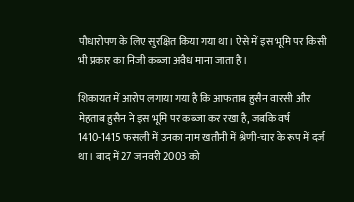पौधारोपण के लिए सुरक्षित किया गया था। ऐसे में इस भूमि पर किसी भी प्रकार का निजी कब्जा अवैध माना जाता है।

शिकायत में आरोप लगाया गया है कि आफताब हुसैन वारसी और मेहताब हुसैन ने इस भूमि पर कब्जा कर रखा है, जबकि वर्ष 1410-1415 फसली में उनका नाम खतौनी में श्रेणी-चार के रूप में दर्ज था। बाद में 27 जनवरी 2003 को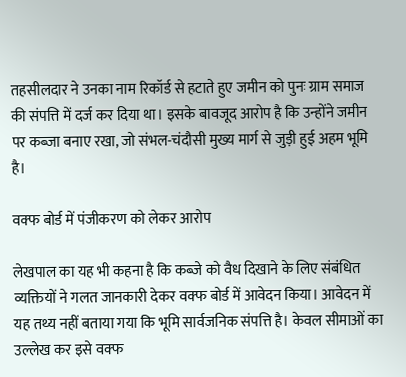तहसीलदार ने उनका नाम रिकॉर्ड से हटाते हुए जमीन को पुनः ग्राम समाज की संपत्ति में दर्ज कर दिया था। इसके बावजूद आरोप है कि उन्होंने जमीन पर कब्जा बनाए रखा, जो संभल-चंदौसी मुख्य मार्ग से जुड़ी हुई अहम भूमि है।

वक्फ बोर्ड में पंजीकरण को लेकर आरोप

लेखपाल का यह भी कहना है कि कब्जे को वैध दिखाने के लिए संबंधित व्यक्तियों ने गलत जानकारी देकर वक्फ बोर्ड में आवेदन किया। आवेदन में यह तथ्य नहीं बताया गया कि भूमि सार्वजनिक संपत्ति है। केवल सीमाओं का उल्लेख कर इसे वक्फ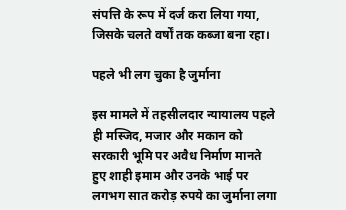संपत्ति के रूप में दर्ज करा लिया गया, जिसके चलते वर्षों तक कब्जा बना रहा।

पहले भी लग चुका है जुर्माना

इस मामले में तहसीलदार न्यायालय पहले ही मस्जिद, मजार और मकान को सरकारी भूमि पर अवैध निर्माण मानते हुए शाही इमाम और उनके भाई पर लगभग सात करोड़ रुपये का जुर्माना लगा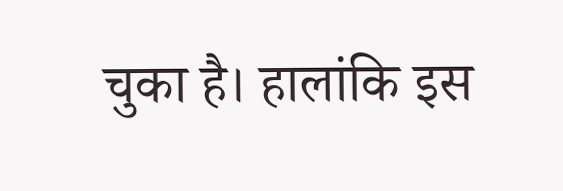चुका है। हालांकि इस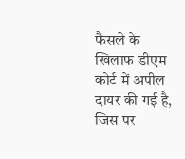फैसले के खिलाफ डीएम कोर्ट में अपील दायर की गई है, जिस पर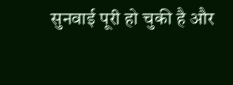सुनवाई पूरी हो चुकी है और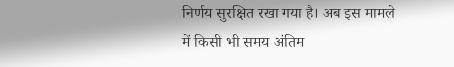निर्णय सुरक्षित रखा गया है। अब इस मामले में किसी भी समय अंतिम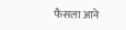फैसला आने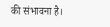की संभावना है।